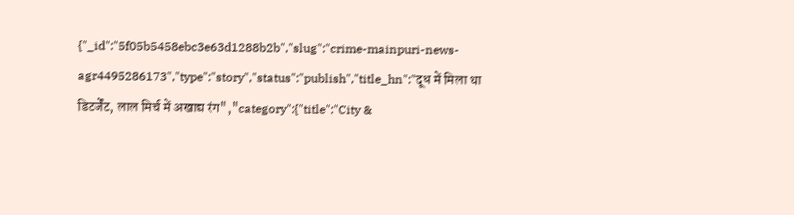{"_id":"5f05b5458ebc3e63d1288b2b","slug":"crime-mainpuri-news-agr4495286173","type":"story","status":"publish","title_hn":"दूध में मिला था डिटर्जेंट, लाल मिर्च में अखाद्य रंग","category":{"title":"City &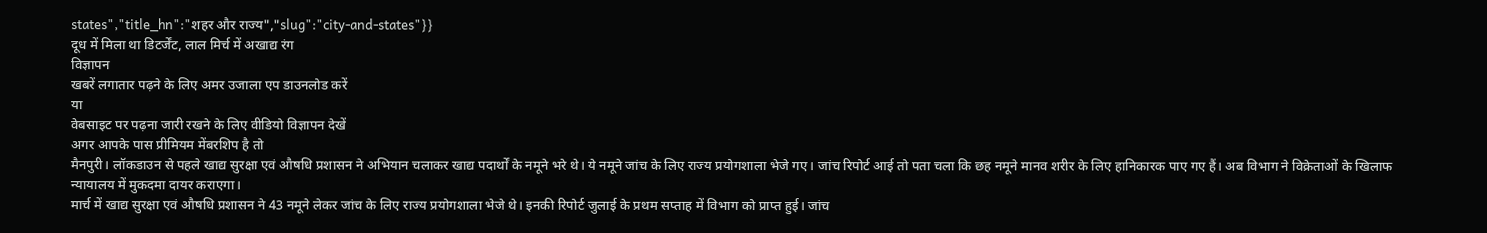states","title_hn":"शहर और राज्य","slug":"city-and-states"}}
दूध में मिला था डिटर्जेंट, लाल मिर्च में अखाद्य रंग
विज्ञापन
खबरें लगातार पढ़ने के लिए अमर उजाला एप डाउनलोड करें
या
वेबसाइट पर पढ़ना जारी रखने के लिए वीडियो विज्ञापन देखें
अगर आपके पास प्रीमियम मेंबरशिप है तो
मैनपुरी। लॉकडाउन से पहले खाद्य सुरक्षा एवं औषधि प्रशासन ने अभियान चलाकर खाद्य पदार्थों के नमूने भरे थे। ये नमूने जांच के लिए राज्य प्रयोगशाला भेजे गए। जांच रिपोर्ट आई तो पता चला कि छह नमूने मानव शरीर के लिए हानिकारक पाए गए हैं। अब विभाग ने विक्रेताओं के खिलाफ न्यायालय में मुकदमा दायर कराएगा।
मार्च में खाद्य सुरक्षा एवं औषधि प्रशासन ने 43 नमूने लेकर जांच के लिए राज्य प्रयोगशाला भेजे थे। इनकी रिपोर्ट जुलाई के प्रथम सप्ताह में विभाग को प्राप्त हुई। जांच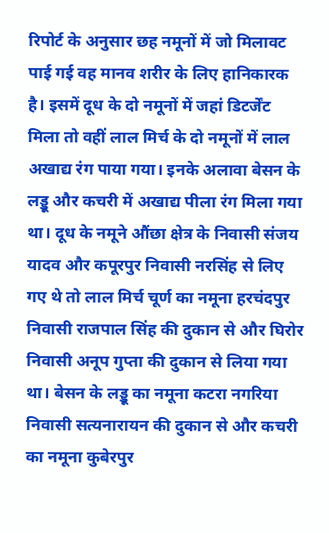रिपोर्ट के अनुसार छह नमूनों में जो मिलावट पाई गई वह मानव शरीर के लिए हानिकारक है। इसमें दूध के दो नमूनों में जहां डिटर्जेंट मिला तो वहीं लाल मिर्च के दो नमूनों में लाल अखाद्य रंग पाया गया। इनके अलावा बेसन के लड्डू और कचरी में अखाद्य पीला रंग मिला गया था। दूध के नमूने औंछा क्षेत्र के निवासी संजय यादव और कपूरपुर निवासी नरसिंह से लिए गए थे तो लाल मिर्च चूर्ण का नमूना हरचंदपुर निवासी राजपाल सिंह की दुकान से और घिरोर निवासी अनूप गुप्ता की दुकान से लिया गया था। बेसन के लड्डू का नमूना कटरा नगरिया निवासी सत्यनारायन की दुकान से और कचरी का नमूना कुबेरपुर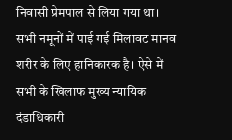निवासी प्रेमपाल से लिया गया था। सभी नमूनों में पाई गई मिलावट मानव शरीर के लिए हानिकारक है। ऐसे में सभी के खिलाफ मुख्य न्यायिक दंडाधिकारी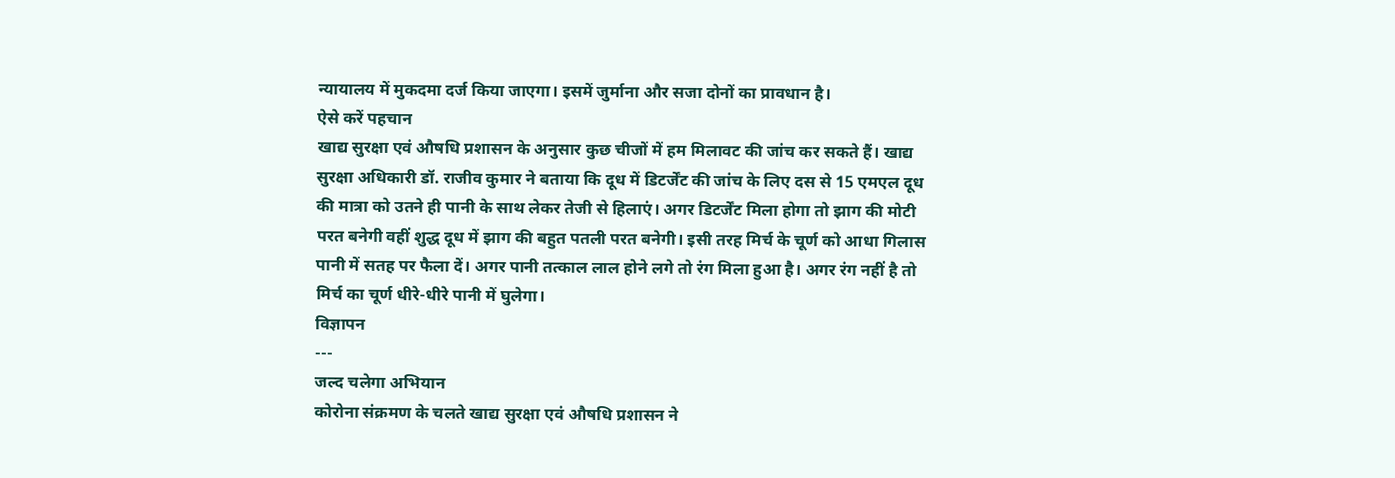न्यायालय में मुकदमा दर्ज किया जाएगा। इसमें जुर्माना और सजा दोनों का प्रावधान है।
ऐसे करें पहचान
खाद्य सुरक्षा एवं औषधि प्रशासन के अनुसार कुछ चीजों में हम मिलावट की जांच कर सकते हैं। खाद्य सुरक्षा अधिकारी डॉ. राजीव कुमार ने बताया कि दूध में डिटर्जेंट की जांच के लिए दस से 15 एमएल दूध की मात्रा को उतने ही पानी के साथ लेकर तेजी से हिलाएं। अगर डिटर्जेंट मिला होगा तो झाग की मोटी परत बनेगी वहीं शुद्ध दूध में झाग की बहुत पतली परत बनेगी। इसी तरह मिर्च के चूर्ण को आधा गिलास पानी में सतह पर फैला दें। अगर पानी तत्काल लाल होने लगे तो रंग मिला हुआ है। अगर रंग नहीं है तो मिर्च का चूर्ण धीरे-धीरे पानी में घुलेगा।
विज्ञापन
---
जल्द चलेगा अभियान
कोरोना संक्रमण के चलते खाद्य सुरक्षा एवं औषधि प्रशासन ने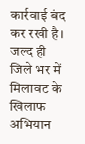कार्रवाई बंद कर रखी है। जल्द ही जिले भर में मिलावट के खिलाफ अभियान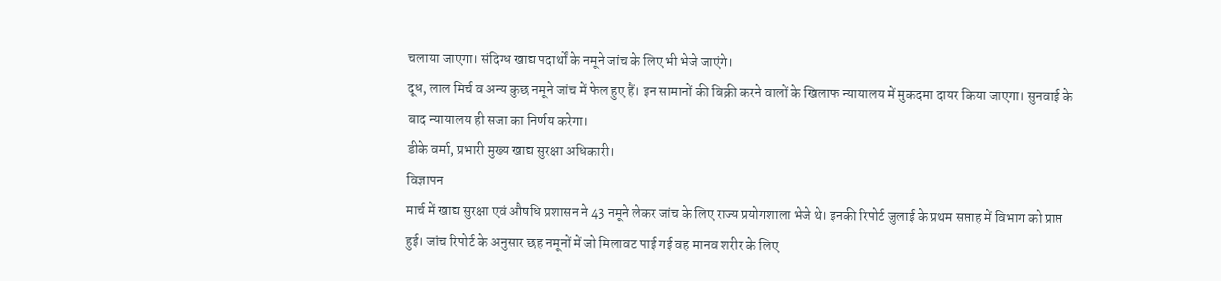चलाया जाएगा। संदिग्ध खाद्य पदार्थों के नमूने जांच के लिए भी भेजे जाएंगे।
दूध, लाल मिर्च व अन्य कुछ नमूने जांच में फेल हुए हैं। इन सामानों की बिक्री करने वालों के खिलाफ न्यायालय में मुकदमा दायर किया जाएगा। सुनवाई के बाद न्यायालय ही सजा का निर्णय करेगा।
डीके वर्मा, प्रभारी मुख्य खाद्य सुरक्षा अधिकारी।
विज्ञापन
मार्च में खाद्य सुरक्षा एवं औषधि प्रशासन ने 43 नमूने लेकर जांच के लिए राज्य प्रयोगशाला भेजे थे। इनकी रिपोर्ट जुलाई के प्रथम सप्ताह में विभाग को प्राप्त हुई। जांच रिपोर्ट के अनुसार छह नमूनों में जो मिलावट पाई गई वह मानव शरीर के लिए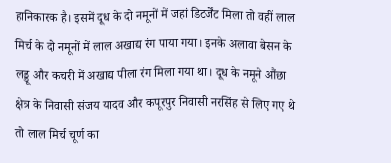हानिकारक है। इसमें दूध के दो नमूनों में जहां डिटर्जेंट मिला तो वहीं लाल मिर्च के दो नमूनों में लाल अखाद्य रंग पाया गया। इनके अलावा बेसन के लड्डू और कचरी में अखाद्य पीला रंग मिला गया था। दूध के नमूने औंछा क्षेत्र के निवासी संजय यादव और कपूरपुर निवासी नरसिंह से लिए गए थे तो लाल मिर्च चूर्ण का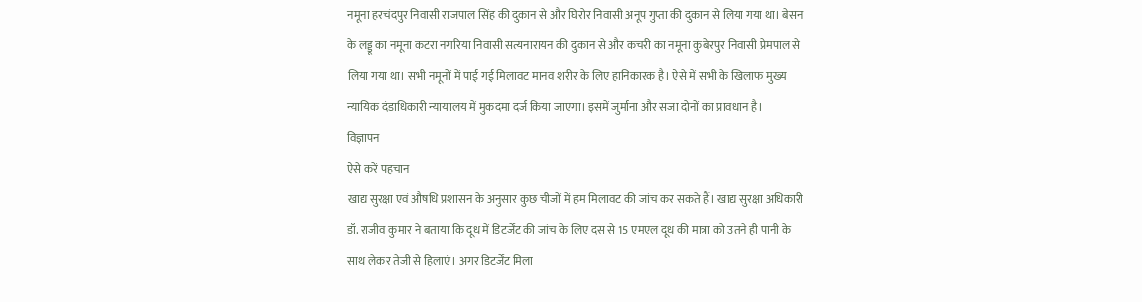नमूना हरचंदपुर निवासी राजपाल सिंह की दुकान से और घिरोर निवासी अनूप गुप्ता की दुकान से लिया गया था। बेसन के लड्डू का नमूना कटरा नगरिया निवासी सत्यनारायन की दुकान से और कचरी का नमूना कुबेरपुर निवासी प्रेमपाल से लिया गया था। सभी नमूनों में पाई गई मिलावट मानव शरीर के लिए हानिकारक है। ऐसे में सभी के खिलाफ मुख्य न्यायिक दंडाधिकारी न्यायालय में मुकदमा दर्ज किया जाएगा। इसमें जुर्माना और सजा दोनों का प्रावधान है।
विज्ञापन
ऐसे करें पहचान
खाद्य सुरक्षा एवं औषधि प्रशासन के अनुसार कुछ चीजों में हम मिलावट की जांच कर सकते हैं। खाद्य सुरक्षा अधिकारी डॉ. राजीव कुमार ने बताया कि दूध में डिटर्जेंट की जांच के लिए दस से 15 एमएल दूध की मात्रा को उतने ही पानी के साथ लेकर तेजी से हिलाएं। अगर डिटर्जेंट मिला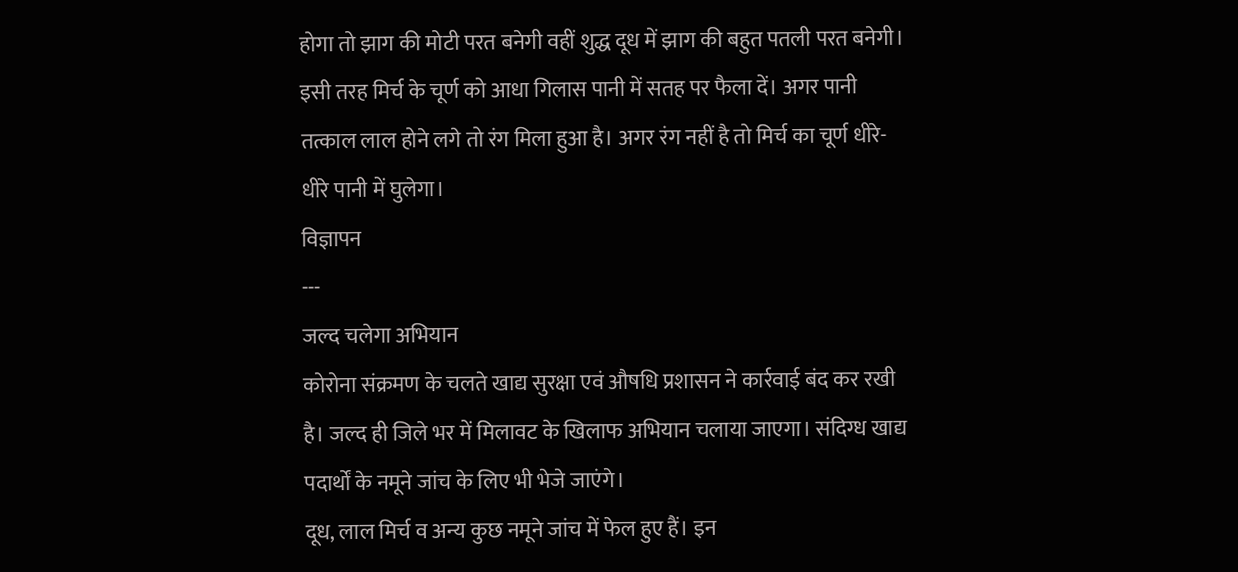होगा तो झाग की मोटी परत बनेगी वहीं शुद्ध दूध में झाग की बहुत पतली परत बनेगी। इसी तरह मिर्च के चूर्ण को आधा गिलास पानी में सतह पर फैला दें। अगर पानी तत्काल लाल होने लगे तो रंग मिला हुआ है। अगर रंग नहीं है तो मिर्च का चूर्ण धीरे-धीरे पानी में घुलेगा।
विज्ञापन
---
जल्द चलेगा अभियान
कोरोना संक्रमण के चलते खाद्य सुरक्षा एवं औषधि प्रशासन ने कार्रवाई बंद कर रखी है। जल्द ही जिले भर में मिलावट के खिलाफ अभियान चलाया जाएगा। संदिग्ध खाद्य पदार्थों के नमूने जांच के लिए भी भेजे जाएंगे।
दूध, लाल मिर्च व अन्य कुछ नमूने जांच में फेल हुए हैं। इन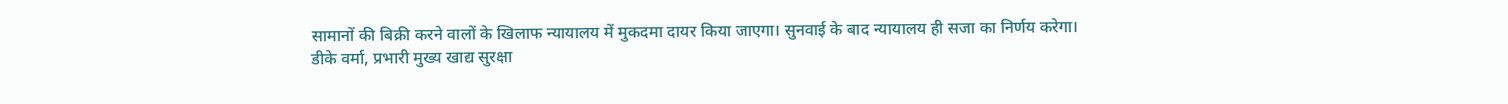सामानों की बिक्री करने वालों के खिलाफ न्यायालय में मुकदमा दायर किया जाएगा। सुनवाई के बाद न्यायालय ही सजा का निर्णय करेगा।
डीके वर्मा, प्रभारी मुख्य खाद्य सुरक्षा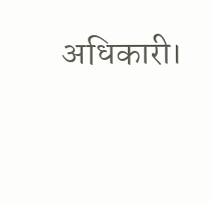अधिकारी।